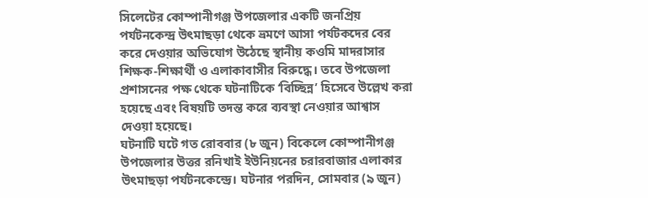সিলেটের কোম্পানীগঞ্জ উপজেলার একটি জনপ্রিয় পর্যটনকেন্দ্র উৎমাছড়া থেকে ভ্রমণে আসা পর্যটকদের বের করে দেওয়ার অভিযোগ উঠেছে স্থানীয় কওমি মাদরাসার শিক্ষক-শিক্ষার্থী ও এলাকাবাসীর বিরুদ্ধে। তবে উপজেলা প্রশাসনের পক্ষ থেকে ঘটনাটিকে ‘বিচ্ছিন্ন’ হিসেবে উল্লেখ করা হয়েছে এবং বিষয়টি তদন্ত করে ব্যবস্থা নেওয়ার আশ্বাস দেওয়া হয়েছে।
ঘটনাটি ঘটে গত রোববার (৮ জুন) বিকেলে কোম্পানীগঞ্জ উপজেলার উত্তর রনিখাই ইউনিয়নের চরারবাজার এলাকার উৎমাছড়া পর্যটনকেন্দ্রে। ঘটনার পরদিন, সোমবার (৯ জুন)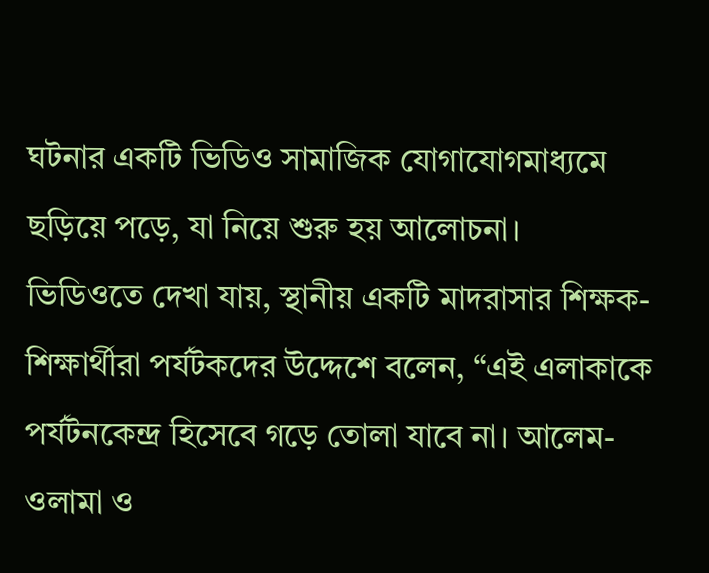ঘটনার একটি ভিডিও সামাজিক যোগাযোগমাধ্যমে ছড়িয়ে পড়ে, যা নিয়ে শুরু হয় আলোচনা।
ভিডিওতে দেখা যায়, স্থানীয় একটি মাদরাসার শিক্ষক-শিক্ষার্থীরা পর্যটকদের উদ্দেশে বলেন, “এই এলাকাকে পর্যটনকেন্দ্র হিসেবে গড়ে তোলা যাবে না। আলেম-ওলামা ও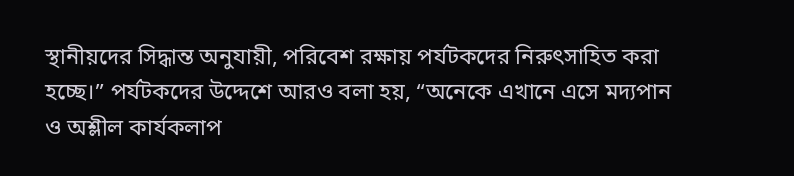স্থানীয়দের সিদ্ধান্ত অনুযায়ী, পরিবেশ রক্ষায় পর্যটকদের নিরুৎসাহিত করা হচ্ছে।” পর্যটকদের উদ্দেশে আরও বলা হয়, “অনেকে এখানে এসে মদ্যপান ও অশ্লীল কার্যকলাপ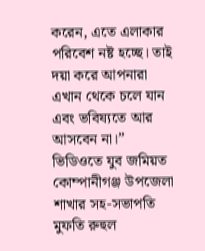করেন, এতে এলাকার পরিবেশ নষ্ট হচ্ছে। তাই দয়া করে আপনারা এখান থেকে চলে যান এবং ভবিষ্যতে আর আসবেন না।”
ভিডিওতে যুব জমিয়ত কোম্পানীগঞ্জ উপজেলা শাখার সহ-সভাপতি মুফতি রুহুল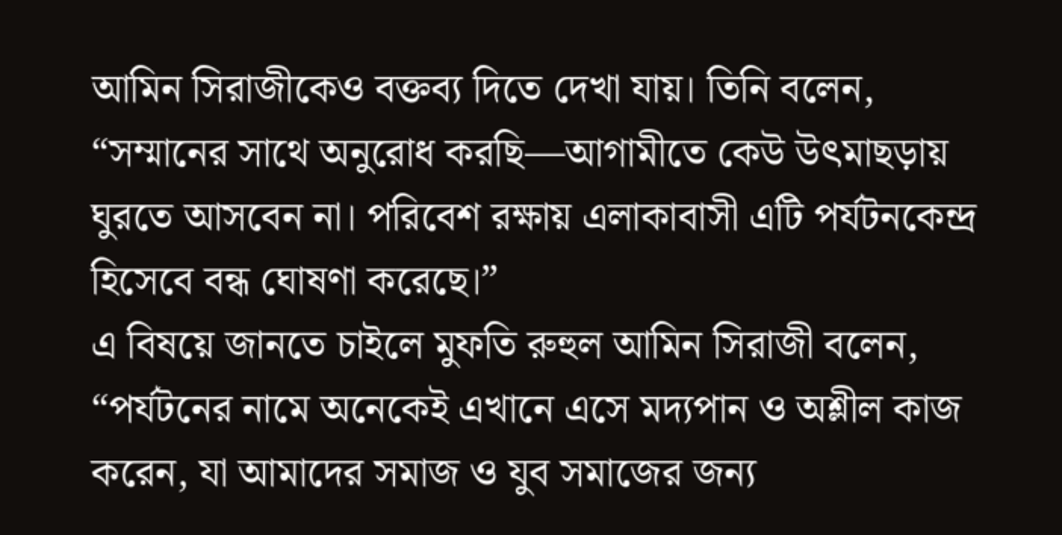আমিন সিরাজীকেও বক্তব্য দিতে দেখা যায়। তিনি বলেন, “সম্মানের সাথে অনুরোধ করছি—আগামীতে কেউ উৎমাছড়ায় ঘুরতে আসবেন না। পরিবেশ রক্ষায় এলাকাবাসী এটি পর্যটনকেন্দ্র হিসেবে বন্ধ ঘোষণা করেছে।”
এ বিষয়ে জানতে চাইলে মুফতি রুহুল আমিন সিরাজী বলেন, “পর্যটনের নামে অনেকেই এখানে এসে মদ্যপান ও অশ্লীল কাজ করেন, যা আমাদের সমাজ ও যুব সমাজের জন্য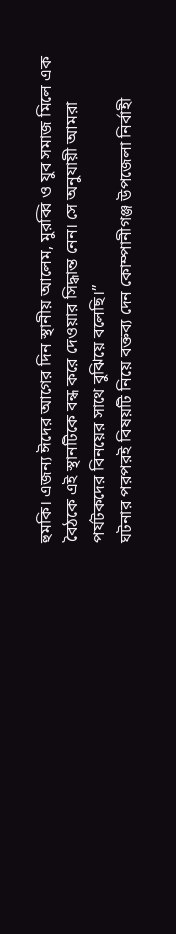হুমকি। এজন্য ঈদের আগের দিন স্থানীয় আলেম, মুরব্বি ও যুব সমাজ মিলে এক বৈঠকে এই স্থানটিকে বন্ধ করে দেওয়ার সিদ্ধান্ত নেন। সে অনুযায়ী আমরা পর্যটকদের বিনয়ের সাথে বুঝিয়ে বলেছি।”
ঘটনার পরপরই বিষয়টি নিয়ে বক্তব্য দেন কোম্পানীগঞ্জ উপজেলা নির্বাহী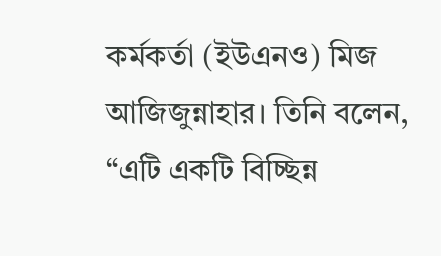কর্মকর্তা (ইউএনও) মিজ আজিজুন্নাহার। তিনি বলেন, “এটি একটি বিচ্ছিন্ন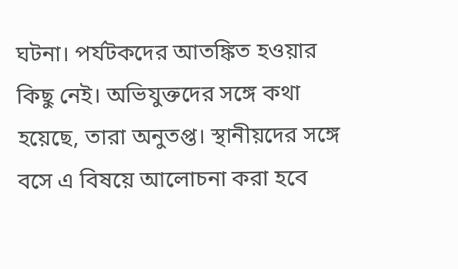ঘটনা। পর্যটকদের আতঙ্কিত হওয়ার কিছু নেই। অভিযুক্তদের সঙ্গে কথা হয়েছে, তারা অনুতপ্ত। স্থানীয়দের সঙ্গে বসে এ বিষয়ে আলোচনা করা হবে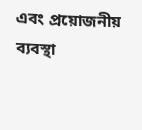এবং প্রয়োজনীয় ব্যবস্থা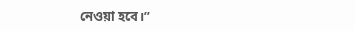নেওয়া হবে।”